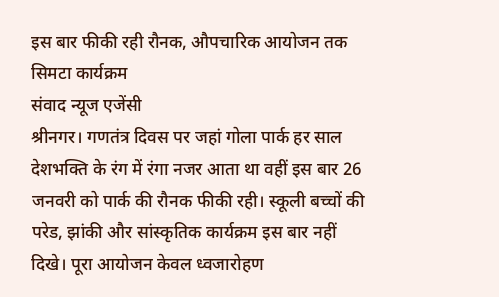इस बार फीकी रही रौनक, औपचारिक आयोजन तक सिमटा कार्यक्रम
संवाद न्यूज एजेंसी
श्रीनगर। गणतंत्र दिवस पर जहां गोला पार्क हर साल देशभक्ति के रंग में रंगा नजर आता था वहीं इस बार 26 जनवरी को पार्क की रौनक फीकी रही। स्कूली बच्चों की परेड, झांकी और सांस्कृतिक कार्यक्रम इस बार नहीं दिखे। पूरा आयोजन केवल ध्वजारोहण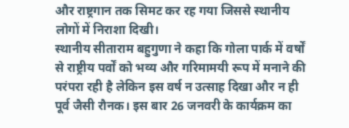और राष्ट्रगान तक सिमट कर रह गया जिससे स्थानीय लोगों में निराशा दिखी।
स्थानीय सीताराम बहुगुणा ने कहा कि गोला पार्क में वर्षों से राष्ट्रीय पर्वों को भव्य और गरिमामयी रूप में मनाने की परंपरा रही है लेकिन इस वर्ष न उत्साह दिखा और न ही पूर्व जैसी रौनक। इस बार 26 जनवरी के कार्यक्रम का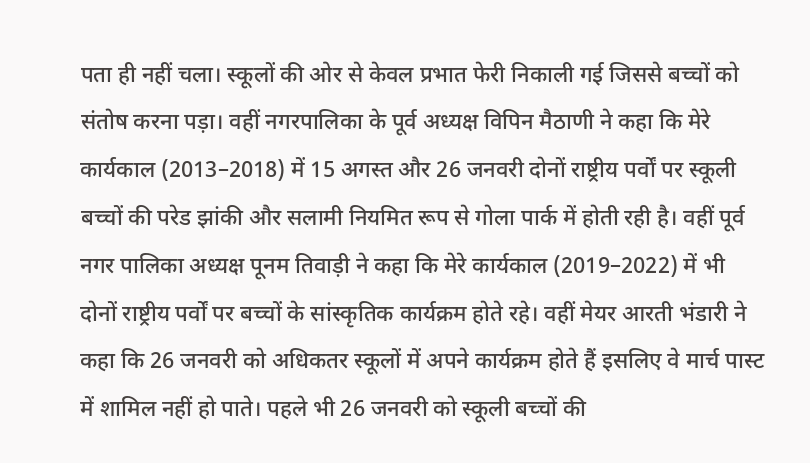पता ही नहीं चला। स्कूलों की ओर से केवल प्रभात फेरी निकाली गई जिससे बच्चों को संतोष करना पड़ा। वहीं नगरपालिका के पूर्व अध्यक्ष विपिन मैठाणी ने कहा कि मेरे कार्यकाल (2013–2018) में 15 अगस्त और 26 जनवरी दोनों राष्ट्रीय पर्वों पर स्कूली बच्चों की परेड झांकी और सलामी नियमित रूप से गोला पार्क में होती रही है। वहीं पूर्व नगर पालिका अध्यक्ष पूनम तिवाड़ी ने कहा कि मेरे कार्यकाल (2019–2022) में भी दोनों राष्ट्रीय पर्वों पर बच्चों के सांस्कृतिक कार्यक्रम होते रहे। वहीं मेयर आरती भंडारी ने कहा कि 26 जनवरी को अधिकतर स्कूलों में अपने कार्यक्रम होते हैं इसलिए वे मार्च पास्ट में शामिल नहीं हो पाते। पहले भी 26 जनवरी को स्कूली बच्चों की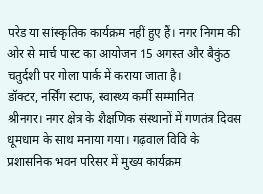परेड या सांस्कृतिक कार्यक्रम नहीं हुए हैं। नगर निगम की ओर से मार्च पास्ट का आयोजन 15 अगस्त और बैकुंठ चतुर्दशी पर गोला पार्क में कराया जाता है।
डॉक्टर, नर्सिंग स्टाफ, स्वास्थ्य कर्मी सम्मानित
श्रीनगर। नगर क्षेत्र के शैक्षणिक संस्थानों में गणतंत्र दिवस धूमधाम के साथ मनाया गया। गढ़वाल विवि के प्रशासनिक भवन परिसर में मुख्य कार्यक्रम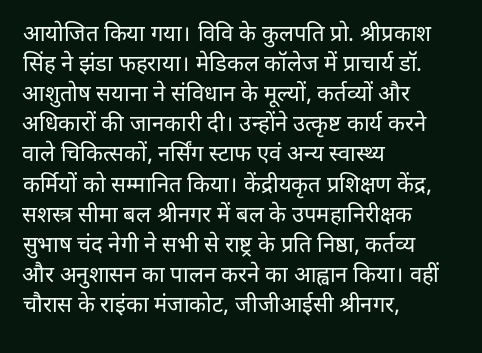आयोजित किया गया। विवि के कुलपति प्रो. श्रीप्रकाश सिंह ने झंडा फहराया। मेडिकल कॉलेज में प्राचार्य डॉ. आशुतोष सयाना ने संविधान के मूल्यों, कर्तव्यों और अधिकारों की जानकारी दी। उन्होंने उत्कृष्ट कार्य करने वाले चिकित्सकों, नर्सिंग स्टाफ एवं अन्य स्वास्थ्य कर्मियों को सम्मानित किया। केंद्रीयकृत प्रशिक्षण केंद्र, सशस्त्र सीमा बल श्रीनगर में बल के उपमहानिरीक्षक सुभाष चंद नेगी ने सभी से राष्ट्र के प्रति निष्ठा, कर्तव्य और अनुशासन का पालन करने का आह्वान किया। वहीं चौरास के राइंका मंजाकोट, जीजीआईसी श्रीनगर,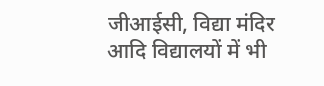जीआईसी, विद्या मंदिर आदि विद्यालयों में भी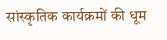सांस्कृतिक कार्यक्रमों की धूम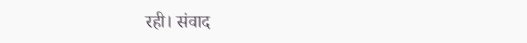रही। संवाद